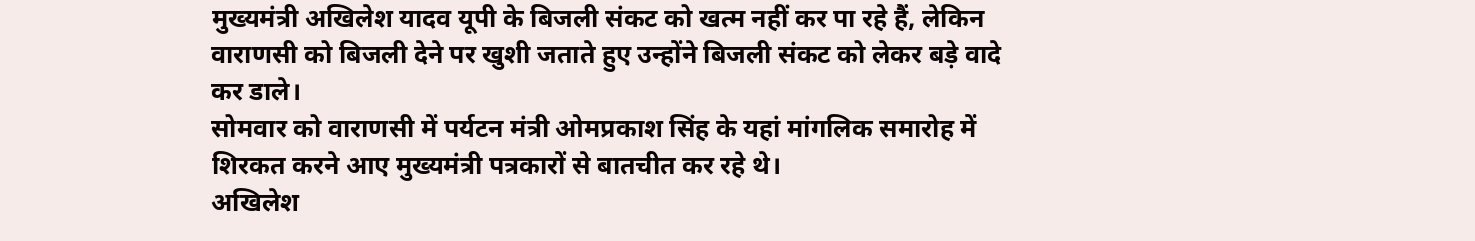मुख्यमंत्री अखिलेश यादव यूपी के बिजली संकट को खत्म नहीं कर पा रहे हैं, लेकिन वाराणसी को बिजली देने पर खुशी जताते हुए उन्होंने बिजली संकट को लेकर बड़े वादे कर डाले।
सोमवार को वाराणसी में पर्यटन मंत्री ओमप्रकाश सिंह के यहां मांगलिक समारोह में शिरकत करने आए मुख्यमंत्री पत्रकारों से बातचीत कर रहे थे।
अखिलेश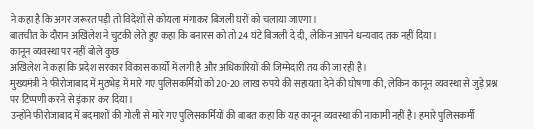ने कहा है कि अगर जरूरत पड़ी तो विदेशों से कोयला मंगाकर बिजली घरों को चलाया जाएगा।
बातचीत के दौरान अखिलेश ने चुटकी लेते हुए कहा कि बनारस को तो 24 घंटे बिजली दे दी, लेकिन आपने धन्यवाद तक नहीं दिया।
कानून व्यवस्था पर नहीं बोले कुछ
अखिलेश ने कहा कि प्रदेश सरकार विकास कार्यों में लगी है और अधिकारियों की जिम्मेदारी तय की जा रही है।
मुख्यमंत्री ने फीरोजाबाद में मुठभेड़ में मारे गए पुलिसकर्मियों को 20-20 लाख रुपये की सहायता देने की घोषणा की, लेकिन कानून व्यवस्था से जुड़े प्रश्न पर टिप्पणी करने से इंकार कर दिया।
उन्होंने फीरोजाबाद में बदमाशों की गोली से मारे गए पुलिसकर्मियों की बाबत कहा कि यह कानून व्यवस्था की नाकामी नहीं है। हमारे पुलिसकर्मी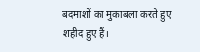बदमाशों का मुकाबला करते हुए शहीद हुए हैं।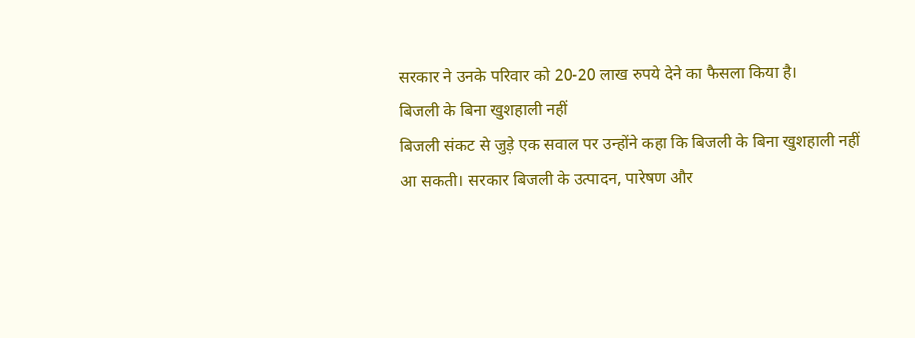सरकार ने उनके परिवार को 20-20 लाख रुपये देने का फैसला किया है।
बिजली के बिना खुशहाली नहीं
बिजली संकट से जुड़े एक सवाल पर उन्होंने कहा कि बिजली के बिना खुशहाली नहीं आ सकती। सरकार बिजली के उत्पादन, पारेषण और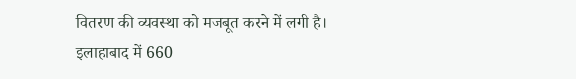वितरण की व्यवस्था को मजबूत करने में लगी है।
इलाहाबाद में 660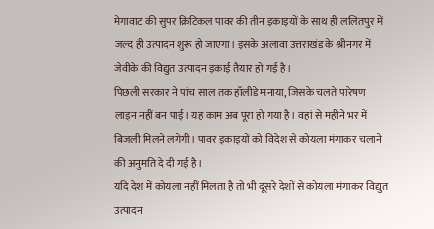मेगावाट की सुपर क्रिटिकल पावर की तीन इकाइयों के साथ ही ललितपुर में जल्द ही उत्पादन शुरू हो जाएगा। इसके अलावा उत्तराखंड के श्रीनगर में जेवीके की विद्युत उत्पादन इकाई तैयार हो गई है।
पिछली सरकार ने पांच साल तक हॉलीडे मनाया, जिसके चलते पारेषण लाइन नहीं बन पाई। यह काम अब पूरा हो गया है। वहां से महीने भर में बिजली मिलने लगेगी। पावर इकाइयों को विदेश से कोयला मंगाकर चलाने की अनुमति दे दी गई है।
यदि देश में कोयला नहीं मिलता है तो भी दूसरे देशों से कोयला मंगाकर विद्युत उत्पादन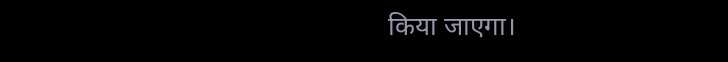किया जाएगा।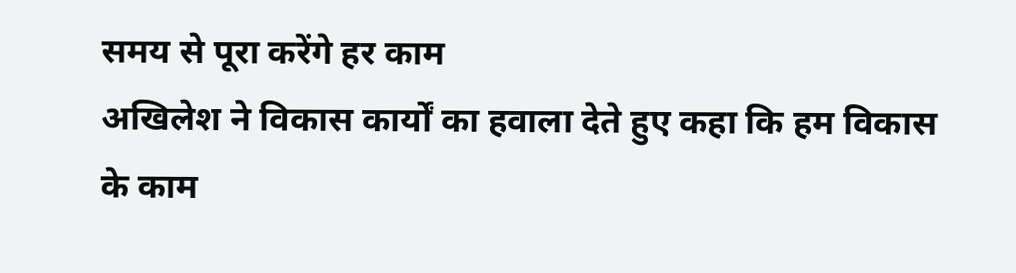समय से पूरा करेंगे हर काम
अखिलेश ने विकास कार्यों का हवाला देते हुए कहा कि हम विकास के काम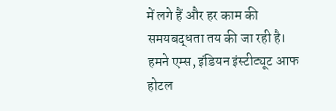में लगे हैं और हर काम की समयबद्धता तय की जा रही है।
हमने एम्स, इंडियन इंस्टीट्यूट आफ होटल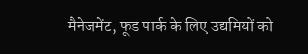मैनेजमेंट, फूड पार्क के लिए उद्यमियों को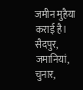जमीन मुहैया कराई है।
सैदपुर, जमानियां, चुनार,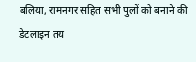बलिया, रामनगर सहित सभी पुलों को बनाने की डेटलाइन तय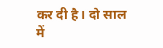कर दी है। दो साल में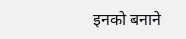इनको बनाने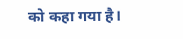को कहा गया है।